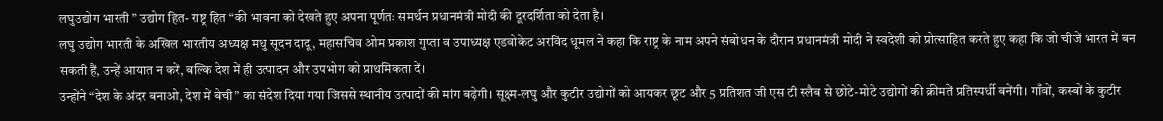लघुउद्योग भारती ” उद्योग हित- राष्ट्र हित “की भावना को देखते हुए अपना पूर्णतः समर्थन प्रधानमंत्री मोदी की दूरदर्शिता को देता है।
लघु उद्योग भारती के अखिल भारतीय अध्यक्ष मधु सूदन दादू, महासचिव ओम प्रकाश गुप्ता व उपाध्यक्ष एडवोकेट अरविंद धूमल ने कहा कि राष्ट्र के नाम अपने संबोधन के दौरान प्रधानमंत्री मोदी ने स्वदेशी को प्रोत्साहित करते हुए कहा कि जो चीजें भारत में बन सकती हैं, उन्हें आयात न करें, बल्कि देश में ही उत्पादन और उपभोग को प्राथमिकता दें।
उन्होंने “देश के अंदर बनाओ, देश में बेची” का संदेश दिया गया जिससे स्थानीय उत्पादों की मांग बढ़ेगी। सूक्ष्म-लघु और कुटीर उद्योगों को आयकर छूट और 5 प्रतिशत जी एस टी स्लैब से छोटे-मोटे उद्योगों की क्रीमतें प्रतिस्पर्धी बनेंगी। गाँवों, कस्बों के कुटीर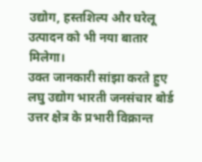उद्योग, हस्तशिल्प और घरेलू उत्पादन को भी नया बातार मिलेगा।
उक्त जानकारी सांझा करते हुए लघु उद्योग भारती जनसंचार बोर्ड उत्तर क्षेत्र के प्रभारी विक्रान्त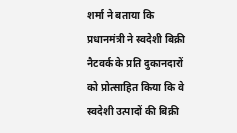शर्मा ने बताया कि प्रधानमंत्री ने स्वदेशी बिक्री नैटवर्क के प्रति दुकानदारों को प्रोत्साहित किया कि वे स्वदेशी उत्पादों की बिक्री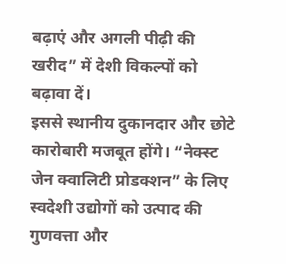बढ़ाएं और अगली पीढ़ी की खरीद” में देशी विकल्पों को बढ़ावा दें।
इससे स्थानीय दुकानदार और छोटे कारोबारी मजबूत होंगे। “नेक्स्ट जेन क्वालिटी प्रोडक्शन” के लिए स्वदेशी उद्योगों को उत्पाद की गुणवत्ता और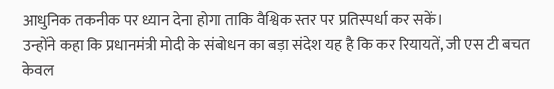आधुनिक तकनीक पर ध्यान देना होगा ताकि वैश्विक स्तर पर प्रतिस्पर्धा कर सकें।
उन्होंने कहा कि प्रधानमंत्री मोदी के संबोधन का बड़ा संदेश यह है कि कर रियायतें, जी एस टी बचत केवल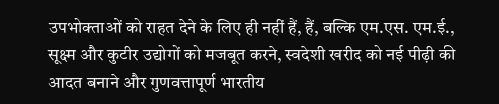उपभोक्ताओं को राहत देने के लिए ही नहीं हैं, हैं, बल्कि एम.एस. एम.ई., सूक्ष्म और कुटीर उद्योगों को मजबूत करने, स्वदेशी खरीद को नई पीढ़ी की आदत बनाने और गुणवत्तापूर्ण भारतीय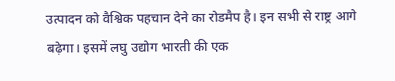उत्पादन को वैश्विक पहचान देने का रोडमैप है। इन सभी से राष्ट्र आगे बढ़ेगा। इसमें लघु उद्योग भारती की एक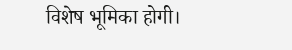विशेष भूमिका होगी।